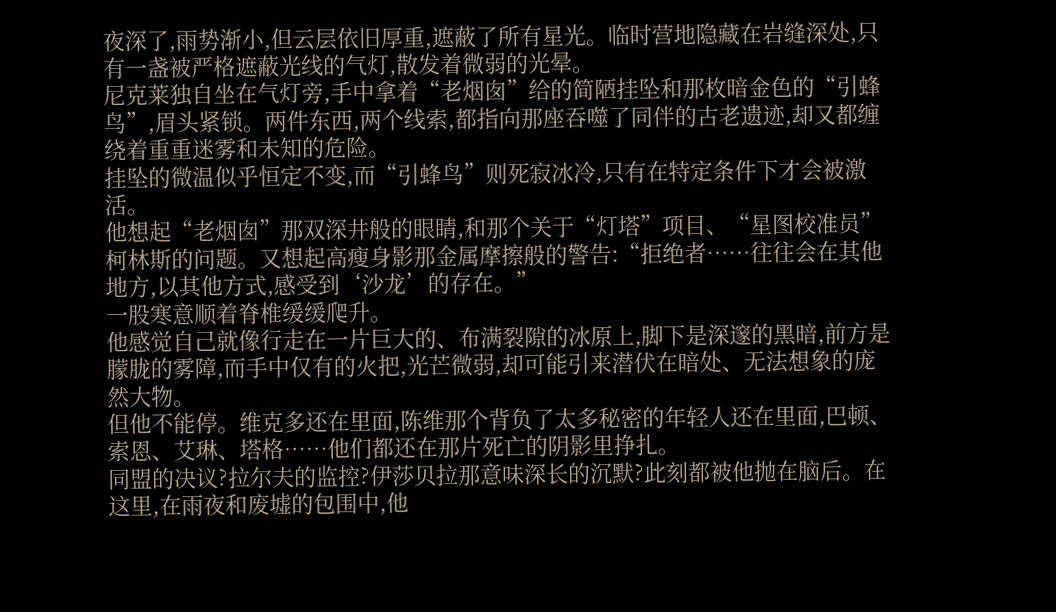夜深了,雨势渐小,但云层依旧厚重,遮蔽了所有星光。临时营地隐藏在岩缝深处,只有一盏被严格遮蔽光线的气灯,散发着微弱的光晕。
尼克莱独自坐在气灯旁,手中拿着“老烟囱”给的简陋挂坠和那枚暗金色的“引蜂鸟”,眉头紧锁。两件东西,两个线索,都指向那座吞噬了同伴的古老遗迹,却又都缠绕着重重迷雾和未知的危险。
挂坠的微温似乎恒定不变,而“引蜂鸟”则死寂冰冷,只有在特定条件下才会被激活。
他想起“老烟囱”那双深井般的眼睛,和那个关于“灯塔”项目、“星图校准员”柯林斯的问题。又想起高瘦身影那金属摩擦般的警告:“拒绝者……往往会在其他地方,以其他方式,感受到‘沙龙’的存在。”
一股寒意顺着脊椎缓缓爬升。
他感觉自己就像行走在一片巨大的、布满裂隙的冰原上,脚下是深邃的黑暗,前方是朦胧的雾障,而手中仅有的火把,光芒微弱,却可能引来潜伏在暗处、无法想象的庞然大物。
但他不能停。维克多还在里面,陈维那个背负了太多秘密的年轻人还在里面,巴顿、索恩、艾琳、塔格……他们都还在那片死亡的阴影里挣扎。
同盟的决议?拉尔夫的监控?伊莎贝拉那意味深长的沉默?此刻都被他抛在脑后。在这里,在雨夜和废墟的包围中,他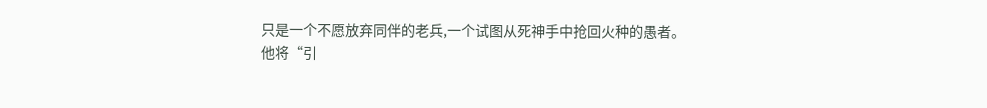只是一个不愿放弃同伴的老兵,一个试图从死神手中抢回火种的愚者。
他将“引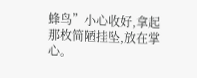蜂鸟”小心收好,拿起那枚简陋挂坠,放在掌心。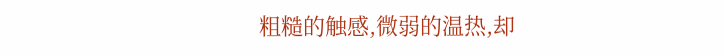粗糙的触感,微弱的温热,却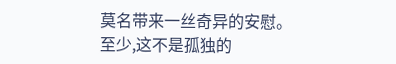莫名带来一丝奇异的安慰。
至少,这不是孤独的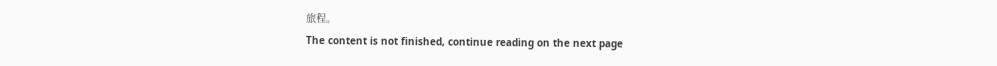旅程。
The content is not finished, continue reading on the next page